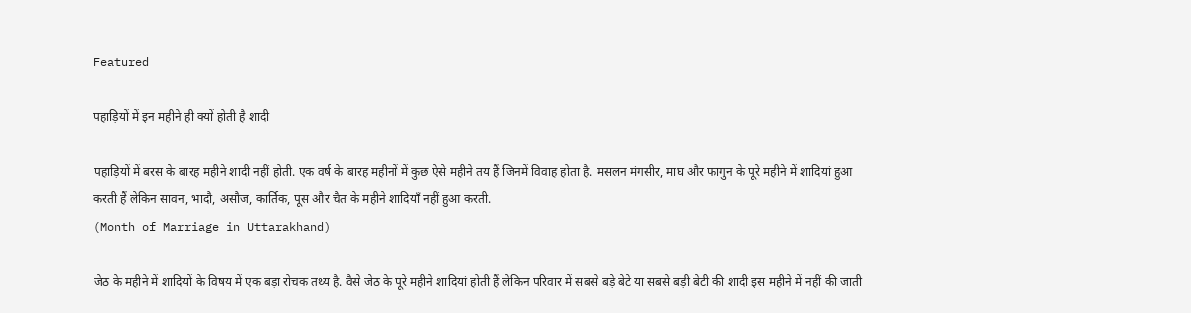Featured

पहाड़ियों में इन महीने ही क्यों होती है शादी

पहाड़ियों में बरस के बारह महीने शादी नहीं होती. एक वर्ष के बारह महीनों में कुछ ऐसे महीने तय हैं जिनमें विवाह होता है. मसलन मंगसीर, माघ और फागुन के पूरे महीने में शादियां हुआ करती हैं लेकिन सावन, भादौ, असौज, कार्तिक, पूस और चैत के महीने शादियाँ नहीं हुआ करती.
(Month of Marriage in Uttarakhand)

जेठ के महीने में शादियों के विषय में एक बड़ा रोचक तथ्य है. वैसे जेठ के पूरे महीने शादियां होती हैं लेकिन परिवार में सबसे बड़े बेटे या सबसे बड़ी बेटी की शादी इस महीने में नहीं की जाती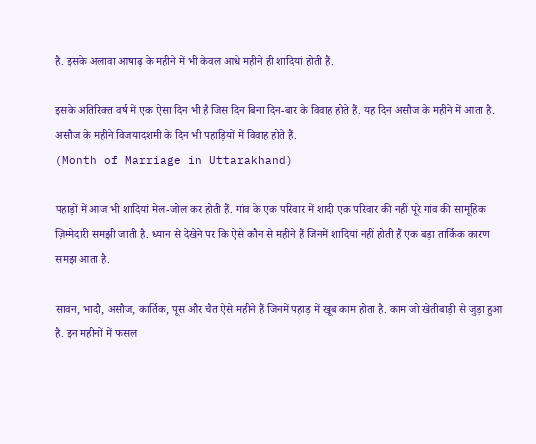है. इसके अलावा आषाढ़ के महीने में भी केवल आधे महीने ही शादियां होती हैं.

इसके अतिरिक्त वर्ष में एक ऐसा दिन भी है जिस दिन बिना दिन-बार के विवाह होते हैं. यह दिन असौज के महीने में आता है. असौज के महीने विजयादशमी के दिन भी पहाड़ियों में विवाह होते हैं.
(Month of Marriage in Uttarakhand)

पहाड़ों में आज भी शादियां मेल-जोल कर होती हैं. गांव के एक परिवार में शादी एक परिवार की नहीं पूरे गांव की सामूहिक ज़िम्मेदारी समझी जाती है. ध्यान से देखेने पर कि ऐसे कौन से महीने हैं जिनमें शादियां नहीं होती हैं एक बड़ा तार्किक कारण समझ आता है.

सावन, भादौ, असौज, कार्तिक, पूस और चैत ऐसे महीने हैं जिनमें पहाड़ में खूब काम होता है. काम जो खेतीबाड़ी से जुड़ा हुआ है. इन महीनों में फसल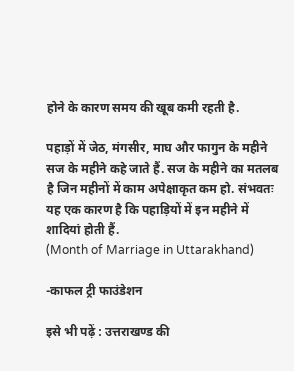होने के कारण समय की खूब कमी रहती है.

पहाड़ों में जेठ, मंगसीर, माघ और फागुन के महीने सज के महीने कहे जाते हैं. सज के महीने का मतलब है जिन महीनों में काम अपेक्षाकृत कम हो. संभवतः यह एक कारण है कि पहाड़ियों में इन महीने में शादियां होती हैं.
(Month of Marriage in Uttarakhand)

-काफल ट्री फाउंडेशन

इसे भी पढ़ें : उत्तराखण्ड की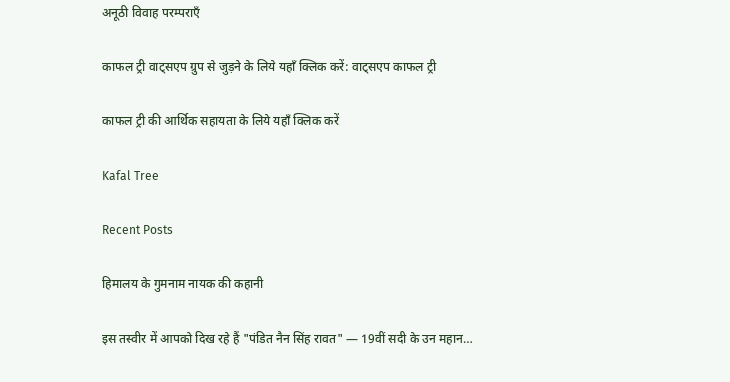अनूठी विवाह परम्पराएँ

काफल ट्री वाट्सएप ग्रुप से जुड़ने के लिये यहाँ क्लिक करें: वाट्सएप काफल ट्री

काफल ट्री की आर्थिक सहायता के लिये यहाँ क्लिक करें

Kafal Tree

Recent Posts

हिमालय के गुमनाम नायक की कहानी

इस तस्वीर में आपको दिख रहे हैं "पंडित नैन सिंह रावत" — 19वीं सदी के उन महान…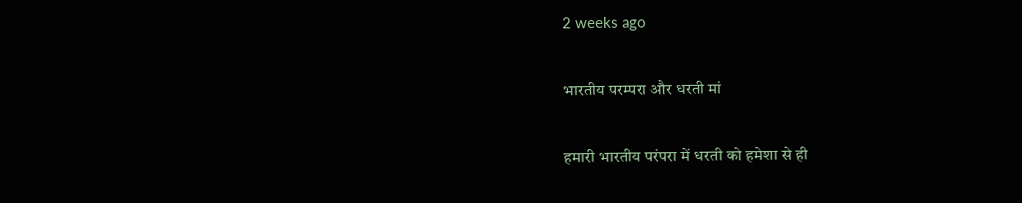2 weeks ago

भारतीय परम्परा और धरती मां

हमारी भारतीय परंपरा में धरती को हमेशा से ही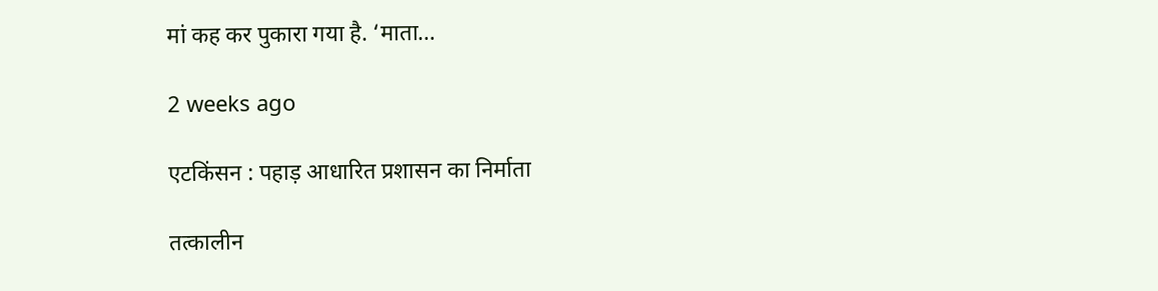मां कह कर पुकारा गया है. ‘माता…

2 weeks ago

एटकिंसन : पहाड़ आधारित प्रशासन का निर्माता

तत्कालीन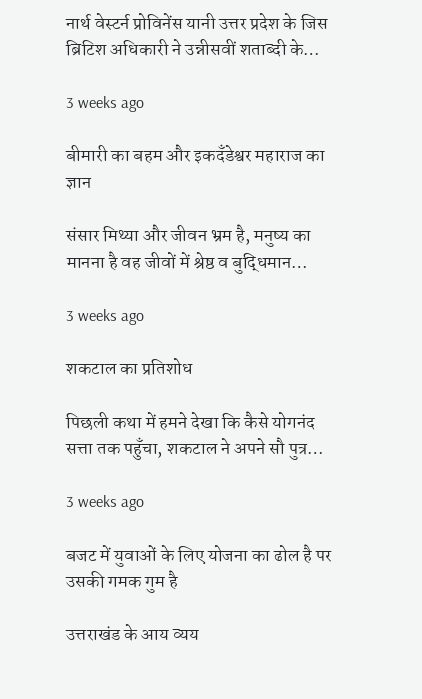नार्थ वेस्टर्न प्रोविनेंस यानी उत्तर प्रदेश के जिस ब्रिटिश अधिकारी ने उन्नीसवीं शताब्दी के…

3 weeks ago

बीमारी का बहम और इकदँडेश्वर महाराज का ज्ञान

संसार मिथ्या और जीवन भ्रम है, मनुष्य का मानना है वह जीवों में श्रेष्ठ व बुद्धिमान…

3 weeks ago

शकटाल का प्रतिशोध

पिछली कथा में हमने देखा कि कैसे योगनंद सत्ता तक पहुँचा, शकटाल ने अपने सौ पुत्र…

3 weeks ago

बजट में युवाओं के लिए योजना का ढोल है पर उसकी गमक गुम है

उत्तराखंड के आय व्यय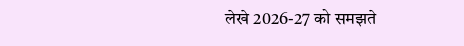लेखे 2026-27 को समझते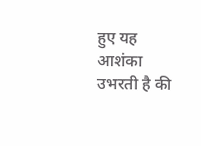हुए यह आशंका उभरती है की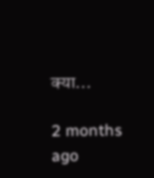क्या…

2 months ago